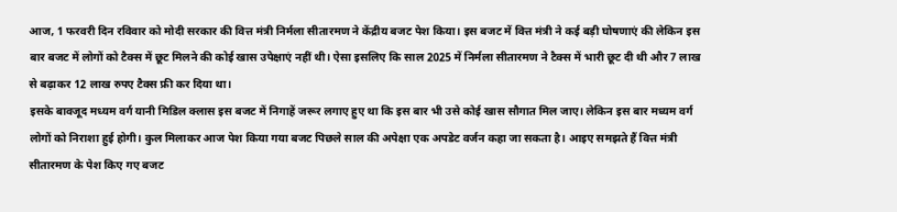आज, 1 फरवरी दिन रविवार को मोदी सरकार की वित्त मंत्री निर्मला सीतारमण ने केंद्रीय बजट पेश किया। इस बजट में वित्त मंत्री ने कई बड़ी घोषणाएं की लेकिन इस बार बजट में लोगों को टैक्स में छूट मिलने की कोई खास उपेक्षाएं नहीं थी। ऐसा इसलिए कि साल 2025 में निर्मला सीतारमण ने टैक्स में भारी छूट दी थी और 7 लाख से बढ़ाकर 12 लाख रुपए टैक्स फ्री कर दिया था।
इसके बावजूद मध्यम वर्ग यानी मिडिल क्लास इस बजट में निगाहें जरूर लगाए हुए था कि इस बार भी उसे कोई खास सौगात मिल जाए। लेकिन इस बार मध्यम वर्ग लोगों को निराशा हुई होगी। कुल मिलाकर आज पेश किया गया बजट पिछले साल की अपेक्षा एक अपडेट वर्जन कहा जा सकता है। आइए समझते हैं वित्त मंत्री सीतारमण के पेश किए गए बजट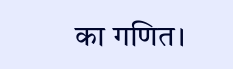का गणित।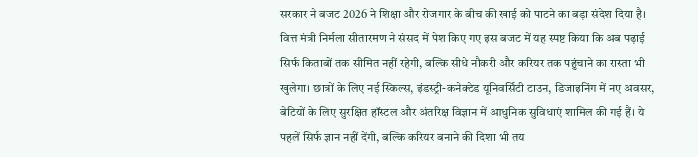सरकार ने बजट 2026 ने शिक्षा और रोजगार के बीच की खाई को पाटने का बड़ा संदेश दिया है। वित्त मंत्री निर्मला सीतारमण ने संसद में पेश किए गए इस बजट में यह स्पष्ट किया कि अब पढ़ाई सिर्फ किताबों तक सीमित नहीं रहेगी, बल्कि सीधे नौकरी और करियर तक पहुंचाने का रास्ता भी खुलेगा। छात्रों के लिए नई स्किल्स, इंडस्ट्री-कनेक्टेड यूनिवर्सिटी टाउन, डिजाइनिंग में नए अवसर, बेटियों के लिए सुरक्षित हॉस्टल और अंतरिक्ष विज्ञान में आधुनिक सुविधाएं शामिल की गई हैं। ये पहलें सिर्फ ज्ञान नहीं देंगी, बल्कि करियर बनाने की दिशा भी तय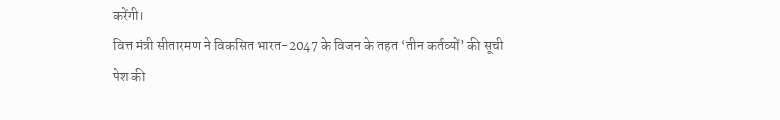करेंगी।
वित्त मंत्री सीतारमण ने विकसित भारत-2047 के विजन के तहत ‘तीन कर्तव्यों’ की सूची पेश की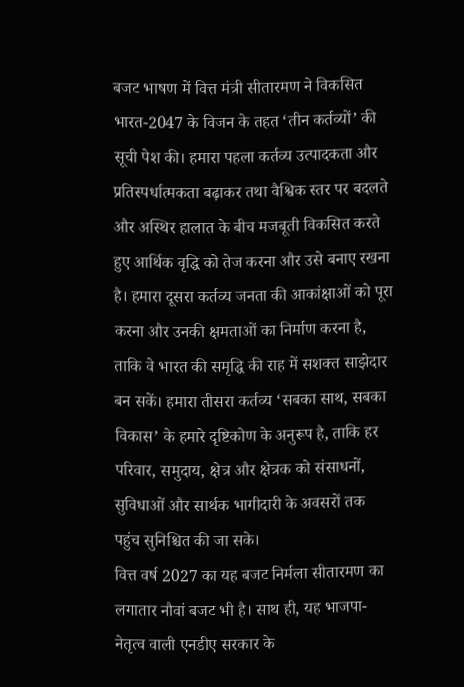बजट भाषण में वित्त मंत्री सीतारमण ने विकसित भारत-2047 के विजन के तहत ‘तीन कर्तव्यों’ की सूची पेश की। हमारा पहला कर्तव्य उत्पादकता और प्रतिस्पर्धात्मकता बढ़ाकर तथा वैश्विक स्तर पर बदलते और अस्थिर हालात के बीच मजबूती विकसित करते हुए आर्थिक वृद्धि को तेज करना और उसे बनाए रखना है। हमारा दूसरा कर्तव्य जनता की आकांक्षाओं को पूरा करना और उनकी क्षमताओं का निर्माण करना है, ताकि वे भारत की समृद्धि की राह में सशक्त साझेदार बन सकें। हमारा तीसरा कर्तव्य ‘सबका साथ, सबका विकास’ के हमारे दृष्टिकोण के अनुरूप है, ताकि हर परिवार, समुदाय, क्षेत्र और क्षेत्रक को संसाधनों, सुविधाओं और सार्थक भागीदारी के अवसरों तक पहुंच सुनिश्चित की जा सके।
वित्त वर्ष 2027 का यह बजट निर्मला सीतारमण का लगातार नौवां बजट भी है। साथ ही, यह भाजपा-नेतृत्व वाली एनडीए सरकार के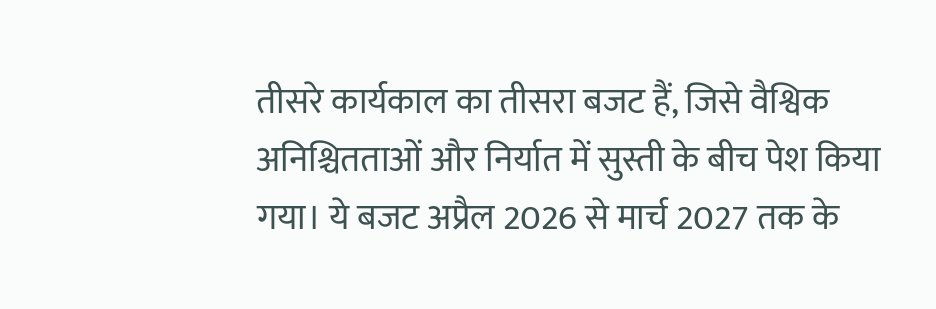तीसरे कार्यकाल का तीसरा बजट हैं, जिसे वैश्विक अनिश्चितताओं और निर्यात में सुस्ती के बीच पेश किया गया। ये बजट अप्रैल 2026 से मार्च 2027 तक के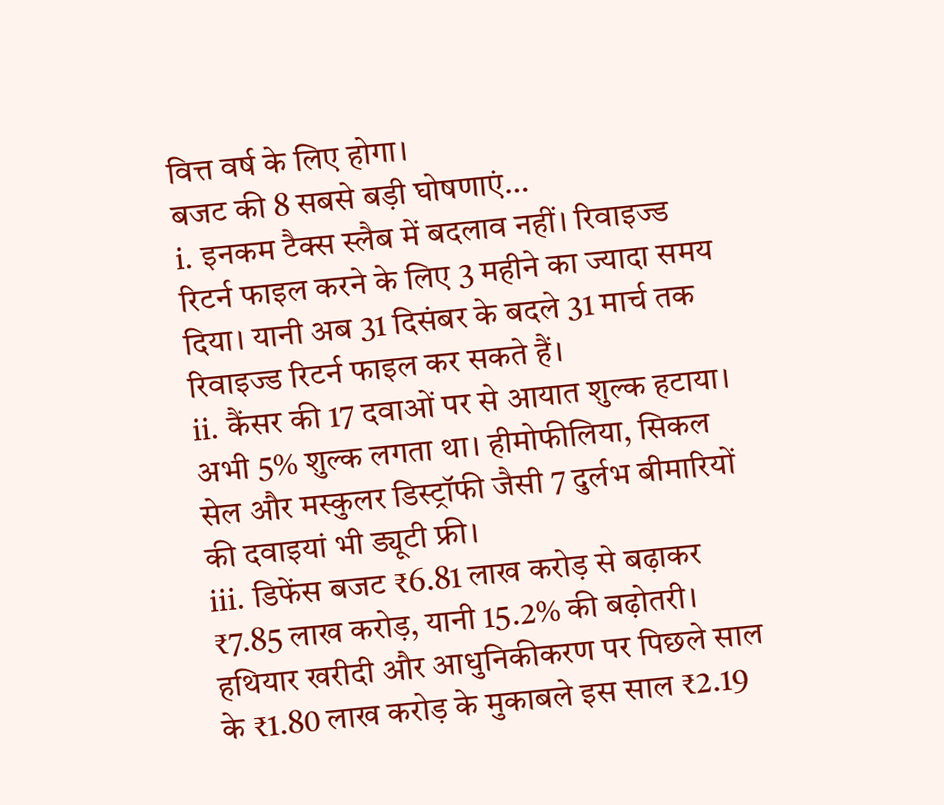वित्त वर्ष के लिए होगा।
बजट की 8 सबसे बड़ी घोषणाएं…
i. इनकम टैक्स स्लैब में बदलाव नहीं। रिवाइज्ड रिटर्न फाइल करने के लिए 3 महीने का ज्यादा समय दिया। यानी अब 31 दिसंबर के बदले 31 मार्च तक रिवाइज्ड रिटर्न फाइल कर सकते हैं।
ii. कैंसर की 17 दवाओं पर से आयात शुल्क हटाया। अभी 5% शुल्क लगता था। हीमोफीलिया, सिकल सेल और मस्कुलर डिस्ट्रॉफी जैसी 7 दुर्लभ बीमारियों की दवाइयां भी ड्यूटी फ्री।
iii. डिफेंस बजट ₹6.81 लाख करोड़ से बढ़ाकर ₹7.85 लाख करोड़, यानी 15.2% की बढ़ोतरी। हथियार खरीदी और आधुनिकीकरण पर पिछले साल के ₹1.80 लाख करोड़ के मुकाबले इस साल ₹2.19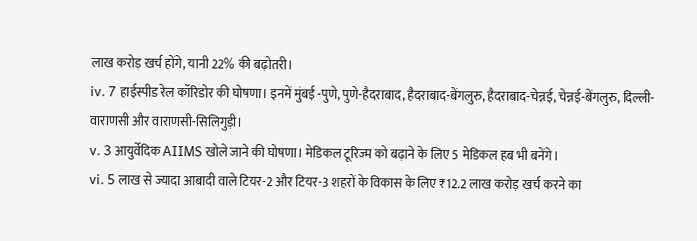लाख करोड़ खर्च होंगे, यानी 22% की बढ़ोतरी।
iv. 7 हाईस्पीड रेल कॉरिडोर की घोषणा। इनमें मुंबई -पुणे, पुणे-हैदराबाद, हैदराबाद-बेंगलुरु, हैदराबाद-चेन्नई, चेन्नई-बेंगलुरु, दिल्ली-वाराणसी और वाराणसी-सिलिगुड़ी।
v. 3 आयुर्वेदिक AIIMS खोले जाने की घोषणा। मेडिकल टूरिज्म को बढ़ाने के लिए 5 मेडिकल हब भी बनेंगे।
vi. 5 लाख से ज्यादा आबादी वाले टियर-2 और टियर-3 शहरों के विकास के लिए ₹12.2 लाख करोड़ खर्च करने का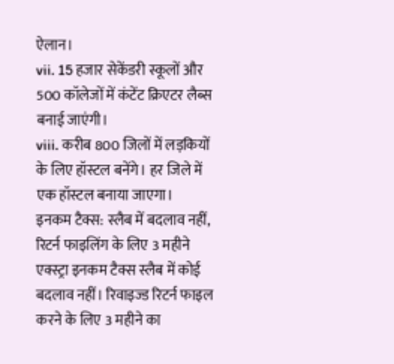ऐलान।
vii. 15 हजार सेकेंडरी स्कूलों और 500 कॉलेजों में कंटेंट क्रिएटर लैब्स बनाई जाएंगी।
viii. करीब 800 जिलों में लड़कियों के लिए हॉस्टल बनेंगे। हर जिले में एक हॉस्टल बनाया जाएगा।
इनकम टैक्स: स्लैब में बदलाव नहीं, रिटर्न फाइलिंग के लिए 3 महीने एक्स्ट्रा इनकम टैक्स स्लैब में कोई बदलाव नहीं। रिवाइज्ड रिटर्न फाइल करने के लिए 3 महीने का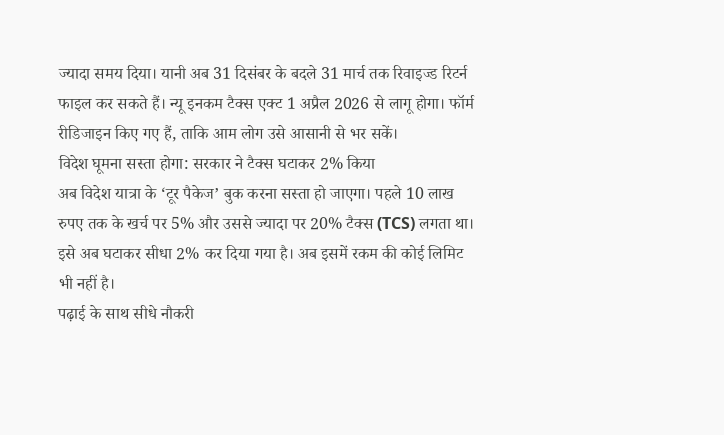ज्यादा समय दिया। यानी अब 31 दिसंबर के बदले 31 मार्च तक रिवाइज्ड रिटर्न फाइल कर सकते हैं। न्यू इनकम टैक्स एक्ट 1 अप्रैल 2026 से लागू होगा। फॉर्म रीडिजाइन किए गए हैं, ताकि आम लोग उसे आसानी से भर सकें।
विदेश घूमना सस्ता होगा: सरकार ने टैक्स घटाकर 2% किया
अब विदेश यात्रा के ‘टूर पैकेज’ बुक करना सस्ता हो जाएगा। पहले 10 लाख रुपए तक के खर्च पर 5% और उससे ज्यादा पर 20% टैक्स (TCS) लगता था। इसे अब घटाकर सीधा 2% कर दिया गया है। अब इसमें रकम की कोई लिमिट भी नहीं है।
पढ़ाई के साथ सीधे नौकरी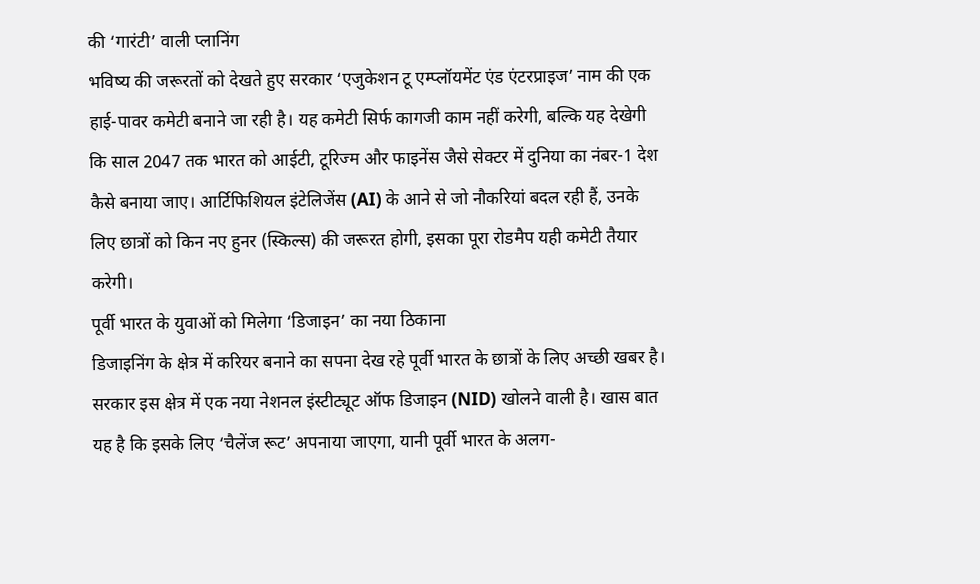की ‘गारंटी’ वाली प्लानिंग
भविष्य की जरूरतों को देखते हुए सरकार ‘एजुकेशन टू एम्प्लॉयमेंट एंड एंटरप्राइज’ नाम की एक हाई-पावर कमेटी बनाने जा रही है। यह कमेटी सिर्फ कागजी काम नहीं करेगी, बल्कि यह देखेगी कि साल 2047 तक भारत को आईटी, टूरिज्म और फाइनेंस जैसे सेक्टर में दुनिया का नंबर-1 देश कैसे बनाया जाए। आर्टिफिशियल इंटेलिजेंस (AI) के आने से जो नौकरियां बदल रही हैं, उनके लिए छात्रों को किन नए हुनर (स्किल्स) की जरूरत होगी, इसका पूरा रोडमैप यही कमेटी तैयार करेगी।
पूर्वी भारत के युवाओं को मिलेगा ‘डिजाइन’ का नया ठिकाना
डिजाइनिंग के क्षेत्र में करियर बनाने का सपना देख रहे पूर्वी भारत के छात्रों के लिए अच्छी खबर है। सरकार इस क्षेत्र में एक नया नेशनल इंस्टीट्यूट ऑफ डिजाइन (NID) खोलने वाली है। खास बात यह है कि इसके लिए ‘चैलेंज रूट’ अपनाया जाएगा, यानी पूर्वी भारत के अलग-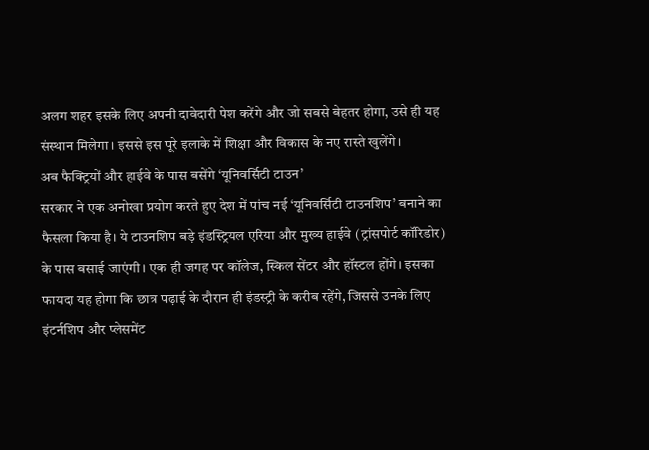अलग शहर इसके लिए अपनी दावेदारी पेश करेंगे और जो सबसे बेहतर होगा, उसे ही यह संस्थान मिलेगा। इससे इस पूरे इलाके में शिक्षा और विकास के नए रास्ते खुलेंगे।
अब फैक्ट्रियों और हाईवे के पास बसेंगे ‘यूनिवर्सिटी टाउन’
सरकार ने एक अनोखा प्रयोग करते हुए देश में पांच नई ‘यूनिवर्सिटी टाउनशिप’ बनाने का फैसला किया है। ये टाउनशिप बड़े इंडस्ट्रियल एरिया और मुख्य हाईवे (ट्रांसपोर्ट कॉरिडोर) के पास बसाई जाएंगी। एक ही जगह पर कॉलेज, स्किल सेंटर और हॉस्टल होंगे। इसका फायदा यह होगा कि छात्र पढ़ाई के दौरान ही इंडस्ट्री के करीब रहेंगे, जिससे उनके लिए इंटर्नशिप और प्लेसमेंट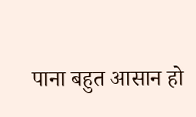पाना बहुत आसान हो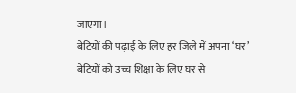जाएगा।
बेटियों की पढ़ाई के लिए हर जिले में अपना ‘घर’
बेटियों को उच्च शिक्षा के लिए घर से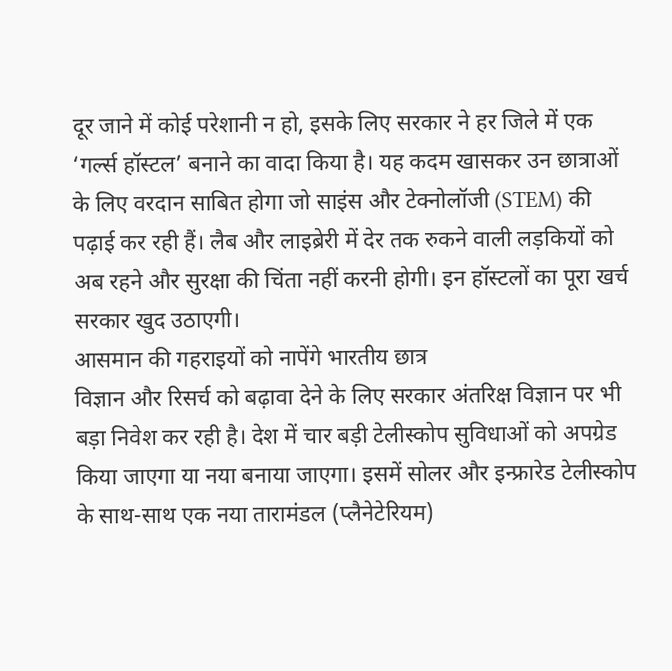दूर जाने में कोई परेशानी न हो, इसके लिए सरकार ने हर जिले में एक ‘गर्ल्स हॉस्टल’ बनाने का वादा किया है। यह कदम खासकर उन छात्राओं के लिए वरदान साबित होगा जो साइंस और टेक्नोलॉजी (STEM) की पढ़ाई कर रही हैं। लैब और लाइब्रेरी में देर तक रुकने वाली लड़कियों को अब रहने और सुरक्षा की चिंता नहीं करनी होगी। इन हॉस्टलों का पूरा खर्च सरकार खुद उठाएगी।
आसमान की गहराइयों को नापेंगे भारतीय छात्र
विज्ञान और रिसर्च को बढ़ावा देने के लिए सरकार अंतरिक्ष विज्ञान पर भी बड़ा निवेश कर रही है। देश में चार बड़ी टेलीस्कोप सुविधाओं को अपग्रेड किया जाएगा या नया बनाया जाएगा। इसमें सोलर और इन्फ्रारेड टेलीस्कोप के साथ-साथ एक नया तारामंडल (प्लैनेटेरियम)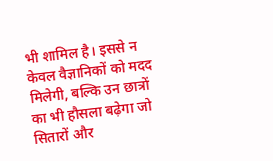भी शामिल है। इससे न केवल वैज्ञानिकों को मदद मिलेगी, बल्कि उन छात्रों का भी हौसला बढ़ेगा जो सितारों और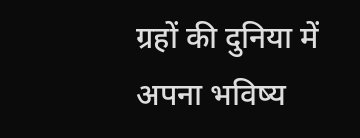ग्रहों की दुनिया में अपना भविष्य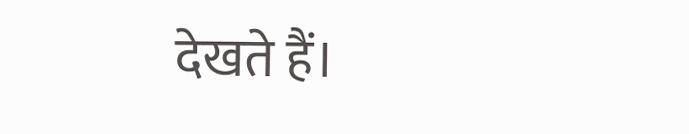देखते हैं।